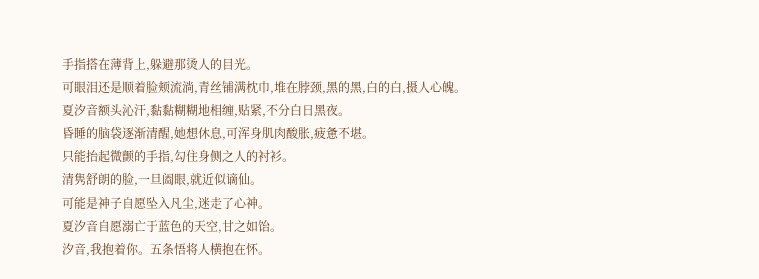手指搭在薄背上,躲避那烫人的目光。
可眼泪还是顺着脸颊流淌,青丝铺满枕巾,堆在脖颈,黑的黑,白的白,摄人心魄。
夏汐音额头沁汗,黏黏糊糊地相缠,贴紧,不分白日黑夜。
昏睡的脑袋逐渐清醒,她想休息,可浑身肌肉酸胀,疲惫不堪。
只能抬起微颤的手指,勾住身侧之人的衬衫。
清隽舒朗的脸,一旦阖眼,就近似谪仙。
可能是神子自愿坠入凡尘,迷走了心神。
夏汐音自愿溺亡于蓝色的天空,甘之如饴。
汐音,我抱着你。五条悟将人横抱在怀。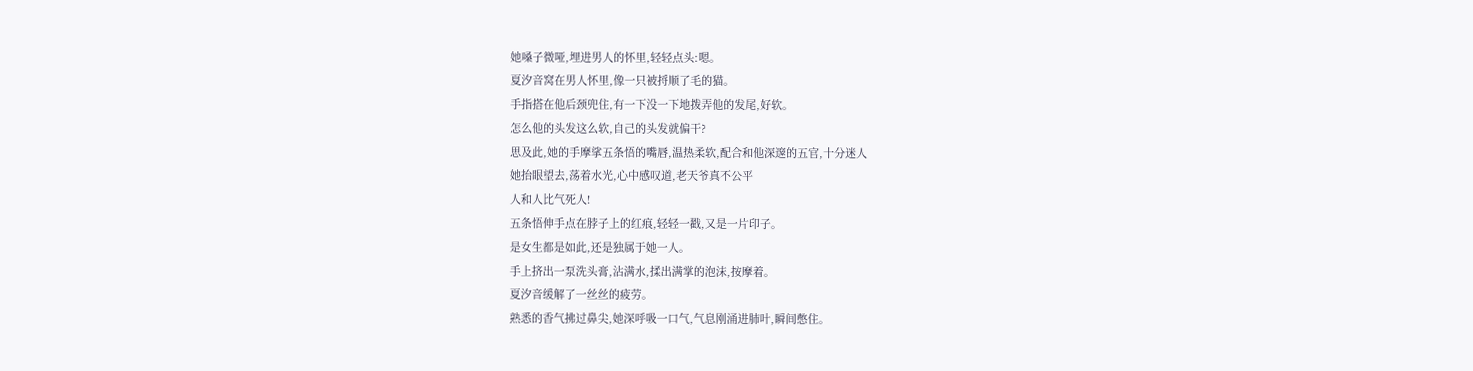她嗓子微哑,埋进男人的怀里,轻轻点头:嗯。
夏汐音窝在男人怀里,像一只被捋顺了毛的猫。
手指搭在他后颈兜住,有一下没一下地拨弄他的发尾,好软。
怎么他的头发这么软,自己的头发就偏干?
思及此,她的手摩挲五条悟的嘴唇,温热柔软,配合和他深邃的五官,十分迷人
她抬眼望去,荡着水光,心中感叹道,老天爷真不公平
人和人比气死人!
五条悟伸手点在脖子上的红痕,轻轻一戳,又是一片印子。
是女生都是如此,还是独属于她一人。
手上挤出一泵洗头膏,沾满水,揉出满掌的泡沫,按摩着。
夏汐音缓解了一丝丝的疲劳。
熟悉的香气拂过鼻尖,她深呼吸一口气,气息刚涌进肺叶,瞬间憋住。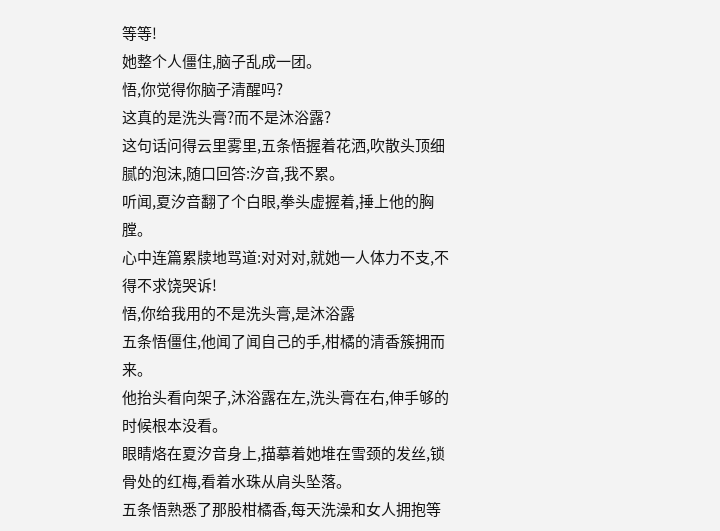等等!
她整个人僵住,脑子乱成一团。
悟,你觉得你脑子清醒吗?
这真的是洗头膏?而不是沐浴露?
这句话问得云里雾里,五条悟握着花洒,吹散头顶细腻的泡沫,随口回答:汐音,我不累。
听闻,夏汐音翻了个白眼,拳头虚握着,捶上他的胸膛。
心中连篇累牍地骂道:对对对,就她一人体力不支,不得不求饶哭诉!
悟,你给我用的不是洗头膏,是沐浴露
五条悟僵住,他闻了闻自己的手,柑橘的清香簇拥而来。
他抬头看向架子,沐浴露在左,洗头膏在右,伸手够的时候根本没看。
眼睛烙在夏汐音身上,描摹着她堆在雪颈的发丝,锁骨处的红梅,看着水珠从肩头坠落。
五条悟熟悉了那股柑橘香,每天洗澡和女人拥抱等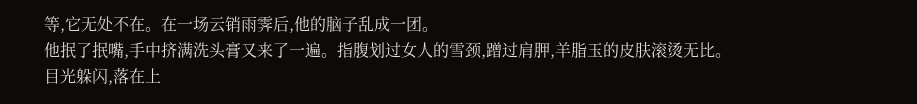等,它无处不在。在一场云销雨霁后,他的脑子乱成一团。
他抿了抿嘴,手中挤满洗头膏又来了一遍。指腹划过女人的雪颈,蹭过肩胛,羊脂玉的皮肤滚烫无比。
目光躲闪,落在上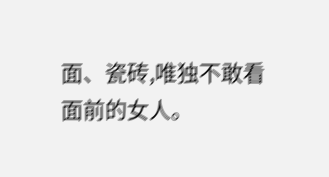面、瓷砖,唯独不敢看面前的女人。